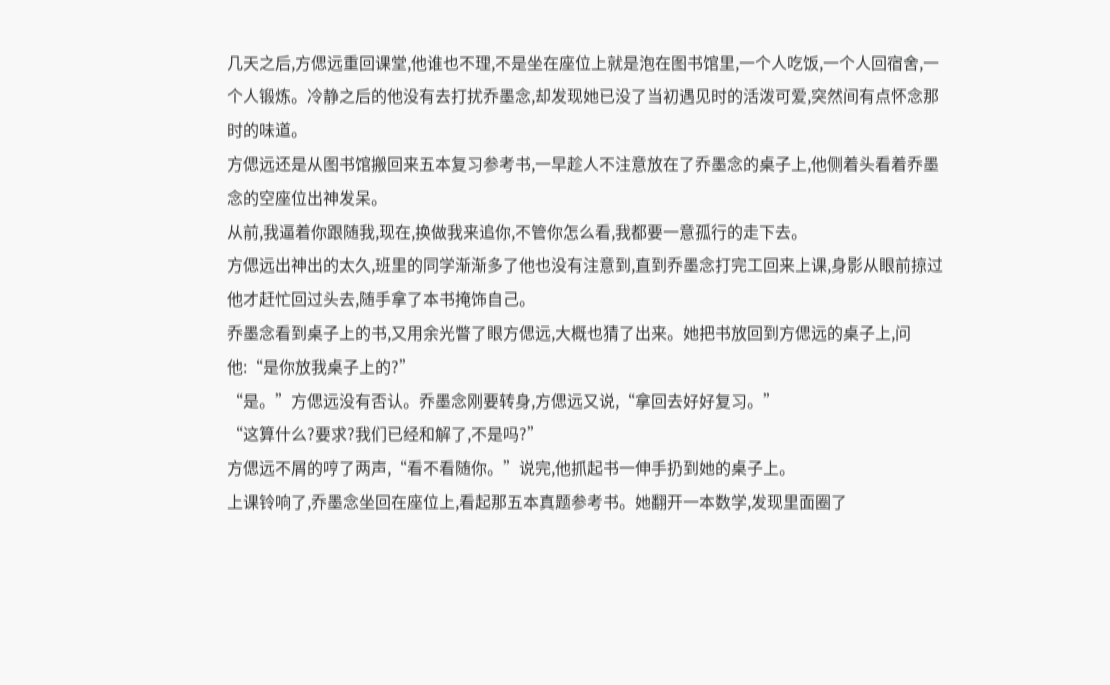几天之后,方偲远重回课堂,他谁也不理,不是坐在座位上就是泡在图书馆里,一个人吃饭,一个人回宿舍,一个人锻炼。冷静之后的他没有去打扰乔墨念,却发现她已没了当初遇见时的活泼可爱,突然间有点怀念那时的味道。
方偲远还是从图书馆搬回来五本复习参考书,一早趁人不注意放在了乔墨念的桌子上,他侧着头看着乔墨念的空座位出神发呆。
从前,我逼着你跟随我,现在,换做我来追你,不管你怎么看,我都要一意孤行的走下去。
方偲远出神出的太久,班里的同学渐渐多了他也没有注意到,直到乔墨念打完工回来上课,身影从眼前掠过他才赶忙回过头去,随手拿了本书掩饰自己。
乔墨念看到桌子上的书,又用余光瞥了眼方偲远,大概也猜了出来。她把书放回到方偲远的桌子上,问他:“是你放我桌子上的?”
“是。”方偲远没有否认。乔墨念刚要转身,方偲远又说,“拿回去好好复习。”
“这算什么?要求?我们已经和解了,不是吗?”
方偲远不屑的哼了两声,“看不看随你。”说完,他抓起书一伸手扔到她的桌子上。
上课铃响了,乔墨念坐回在座位上,看起那五本真题参考书。她翻开一本数学,发现里面圈了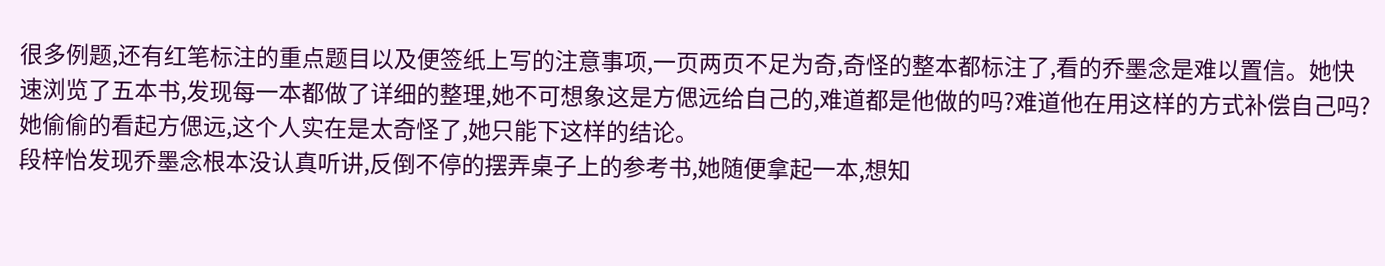很多例题,还有红笔标注的重点题目以及便签纸上写的注意事项,一页两页不足为奇,奇怪的整本都标注了,看的乔墨念是难以置信。她快速浏览了五本书,发现每一本都做了详细的整理,她不可想象这是方偲远给自己的,难道都是他做的吗?难道他在用这样的方式补偿自己吗?她偷偷的看起方偲远,这个人实在是太奇怪了,她只能下这样的结论。
段梓怡发现乔墨念根本没认真听讲,反倒不停的摆弄桌子上的参考书,她随便拿起一本,想知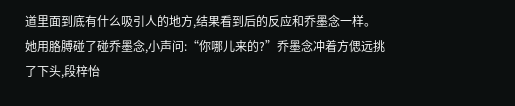道里面到底有什么吸引人的地方,结果看到后的反应和乔墨念一样。她用胳膊碰了碰乔墨念,小声问:“你哪儿来的?”乔墨念冲着方偲远挑了下头,段梓怡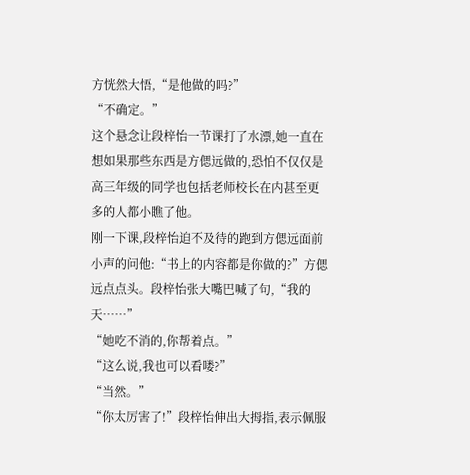方恍然大悟,“是他做的吗?”
“不确定。”
这个悬念让段梓怡一节课打了水漂,她一直在想如果那些东西是方偲远做的,恐怕不仅仅是高三年级的同学也包括老师校长在内甚至更多的人都小瞧了他。
刚一下课,段梓怡迫不及待的跑到方偲远面前小声的问他:“书上的内容都是你做的?”方偲远点点头。段梓怡张大嘴巴喊了句,“我的天……”
“她吃不消的,你帮着点。”
“这么说,我也可以看喽?”
“当然。”
“你太厉害了!”段梓怡伸出大拇指,表示佩服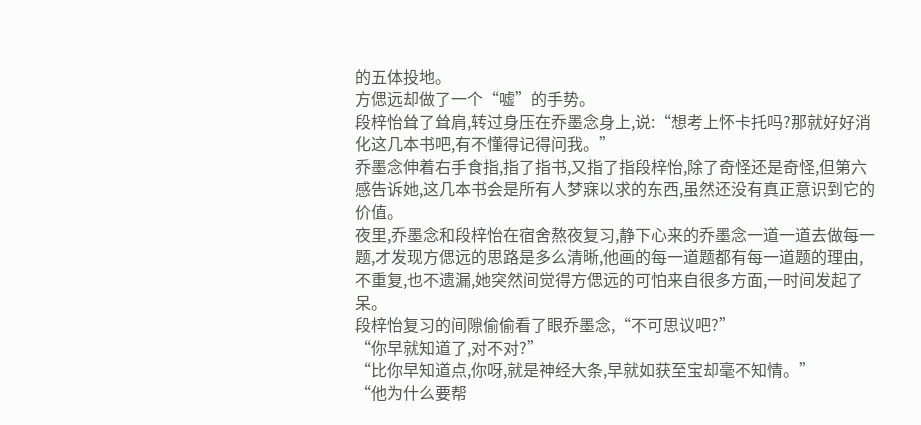的五体投地。
方偲远却做了一个“嘘”的手势。
段梓怡耸了耸肩,转过身压在乔墨念身上,说:“想考上怀卡托吗?那就好好消化这几本书吧,有不懂得记得问我。”
乔墨念伸着右手食指,指了指书,又指了指段梓怡,除了奇怪还是奇怪,但第六感告诉她,这几本书会是所有人梦寐以求的东西,虽然还没有真正意识到它的价值。
夜里,乔墨念和段梓怡在宿舍熬夜复习,静下心来的乔墨念一道一道去做每一题,才发现方偲远的思路是多么清晰,他画的每一道题都有每一道题的理由,不重复,也不遗漏,她突然间觉得方偲远的可怕来自很多方面,一时间发起了呆。
段梓怡复习的间隙偷偷看了眼乔墨念,“不可思议吧?”
“你早就知道了,对不对?”
“比你早知道点,你呀,就是神经大条,早就如获至宝却毫不知情。”
“他为什么要帮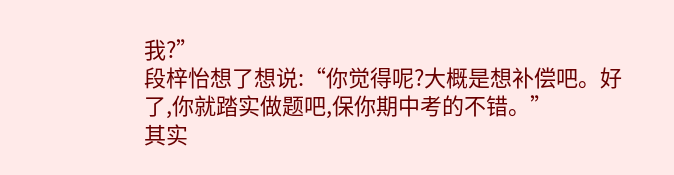我?”
段梓怡想了想说:“你觉得呢?大概是想补偿吧。好了,你就踏实做题吧,保你期中考的不错。”
其实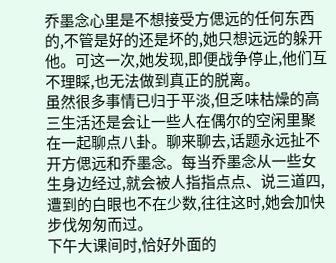乔墨念心里是不想接受方偲远的任何东西的,不管是好的还是坏的,她只想远远的躲开他。可这一次,她发现,即便战争停止,他们互不理睬,也无法做到真正的脱离。
虽然很多事情已归于平淡,但乏味枯燥的高三生活还是会让一些人在偶尔的空闲里聚在一起聊点八卦。聊来聊去,话题永远扯不开方偲远和乔墨念。每当乔墨念从一些女生身边经过,就会被人指指点点、说三道四,遭到的白眼也不在少数,往往这时,她会加快步伐匆匆而过。
下午大课间时,恰好外面的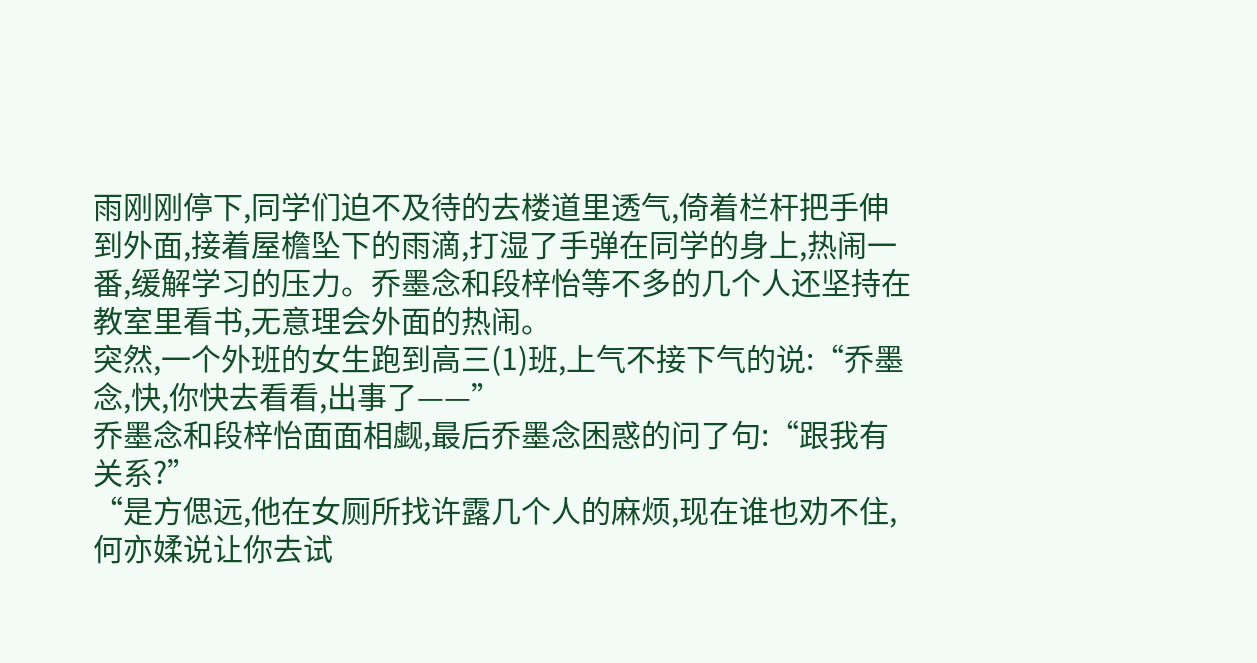雨刚刚停下,同学们迫不及待的去楼道里透气,倚着栏杆把手伸到外面,接着屋檐坠下的雨滴,打湿了手弹在同学的身上,热闹一番,缓解学习的压力。乔墨念和段梓怡等不多的几个人还坚持在教室里看书,无意理会外面的热闹。
突然,一个外班的女生跑到高三(1)班,上气不接下气的说:“乔墨念,快,你快去看看,出事了——”
乔墨念和段梓怡面面相觑,最后乔墨念困惑的问了句:“跟我有关系?”
“是方偲远,他在女厕所找许露几个人的麻烦,现在谁也劝不住,何亦媃说让你去试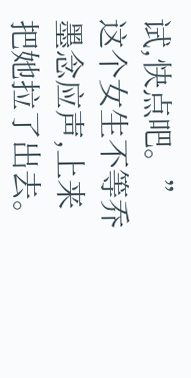试,快点吧。”这个女生不等乔墨念应声,上来把她拉了出去。